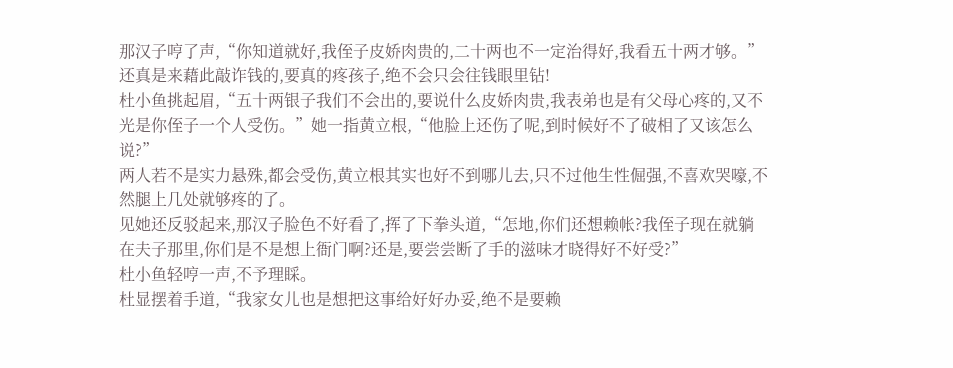那汉子哼了声,“你知道就好,我侄子皮娇肉贵的,二十两也不一定治得好,我看五十两才够。”
还真是来藉此敲诈钱的,要真的疼孩子,绝不会只会往钱眼里钻!
杜小鱼挑起眉,“五十两银子我们不会出的,要说什么皮娇肉贵,我表弟也是有父母心疼的,又不光是你侄子一个人受伤。”她一指黄立根,“他脸上还伤了呢,到时候好不了破相了又该怎么说?”
两人若不是实力悬殊,都会受伤,黄立根其实也好不到哪儿去,只不过他生性倔强,不喜欢哭嚎,不然腿上几处就够疼的了。
见她还反驳起来,那汉子脸色不好看了,挥了下拳头道,“怎地,你们还想赖帐?我侄子现在就躺在夫子那里,你们是不是想上衙门啊?还是,要尝尝断了手的滋味才晓得好不好受?”
杜小鱼轻哼一声,不予理睬。
杜显摆着手道,“我家女儿也是想把这事给好好办妥,绝不是要赖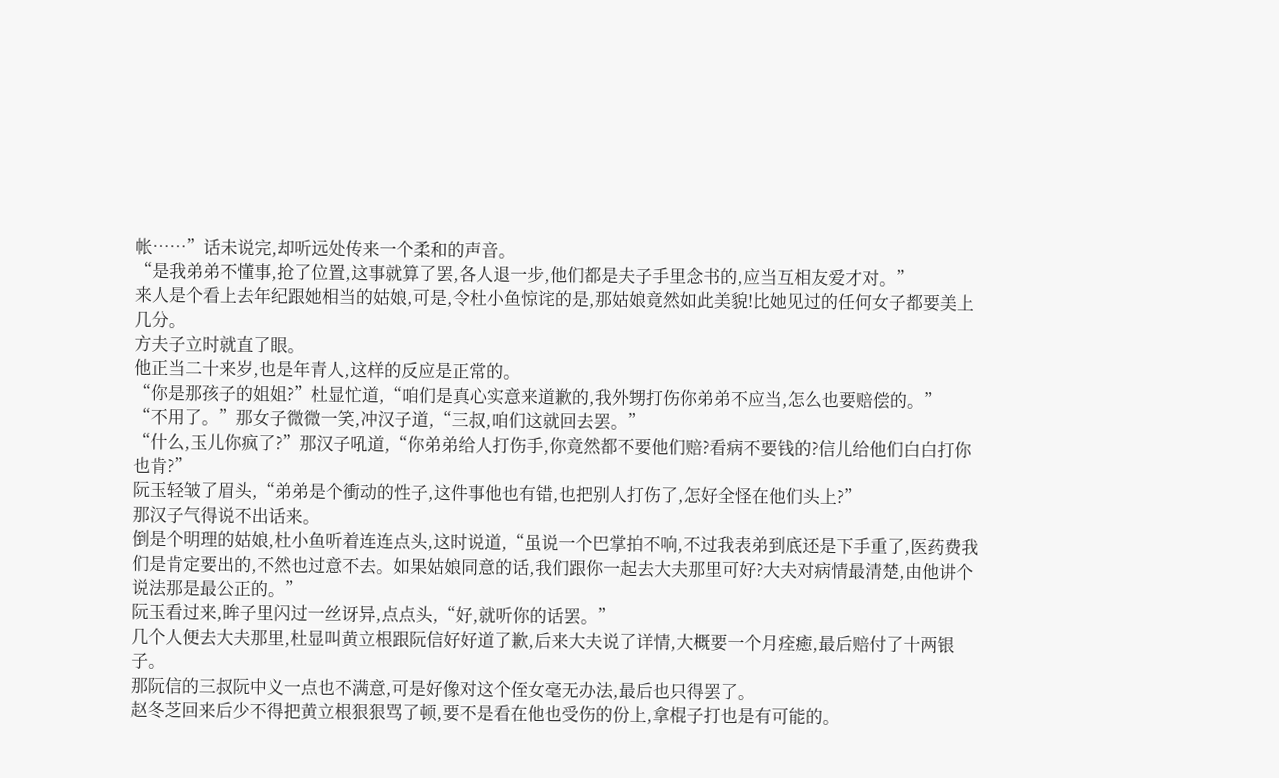帐……”话未说完,却听远处传来一个柔和的声音。
“是我弟弟不懂事,抢了位置,这事就算了罢,各人退一步,他们都是夫子手里念书的,应当互相友爱才对。”
来人是个看上去年纪跟她相当的姑娘,可是,令杜小鱼惊诧的是,那姑娘竟然如此美貌!比她见过的任何女子都要美上几分。
方夫子立时就直了眼。
他正当二十来岁,也是年青人,这样的反应是正常的。
“你是那孩子的姐姐?”杜显忙道,“咱们是真心实意来道歉的,我外甥打伤你弟弟不应当,怎么也要赔偿的。”
“不用了。”那女子微微一笑,冲汉子道,“三叔,咱们这就回去罢。”
“什么,玉儿你疯了?”那汉子吼道,“你弟弟给人打伤手,你竟然都不要他们赔?看病不要钱的?信儿给他们白白打你也肯?”
阮玉轻皱了眉头,“弟弟是个衝动的性子,这件事他也有错,也把别人打伤了,怎好全怪在他们头上?”
那汉子气得说不出话来。
倒是个明理的姑娘,杜小鱼听着连连点头,这时说道,“虽说一个巴掌拍不响,不过我表弟到底还是下手重了,医药费我们是肯定要出的,不然也过意不去。如果姑娘同意的话,我们跟你一起去大夫那里可好?大夫对病情最清楚,由他讲个说法那是最公正的。”
阮玉看过来,眸子里闪过一丝讶异,点点头,“好,就听你的话罢。”
几个人便去大夫那里,杜显叫黄立根跟阮信好好道了歉,后来大夫说了详情,大概要一个月痊癒,最后赔付了十两银子。
那阮信的三叔阮中义一点也不满意,可是好像对这个侄女毫无办法,最后也只得罢了。
赵冬芝回来后少不得把黄立根狠狠骂了顿,要不是看在他也受伤的份上,拿棍子打也是有可能的。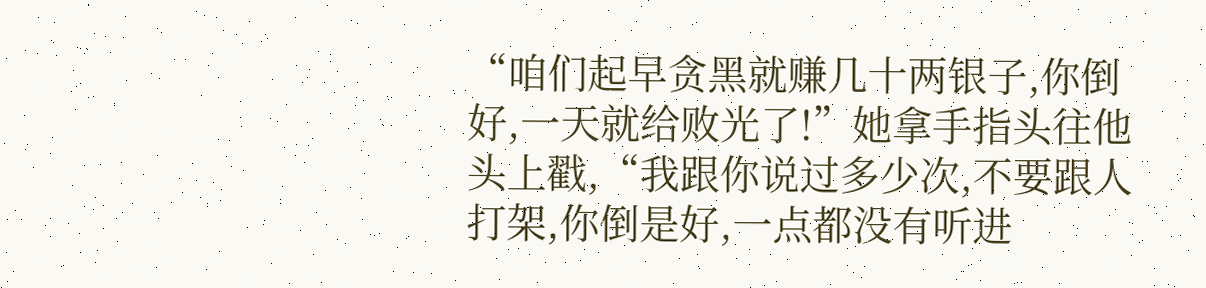“咱们起早贪黑就赚几十两银子,你倒好,一天就给败光了!”她拿手指头往他头上戳,“我跟你说过多少次,不要跟人打架,你倒是好,一点都没有听进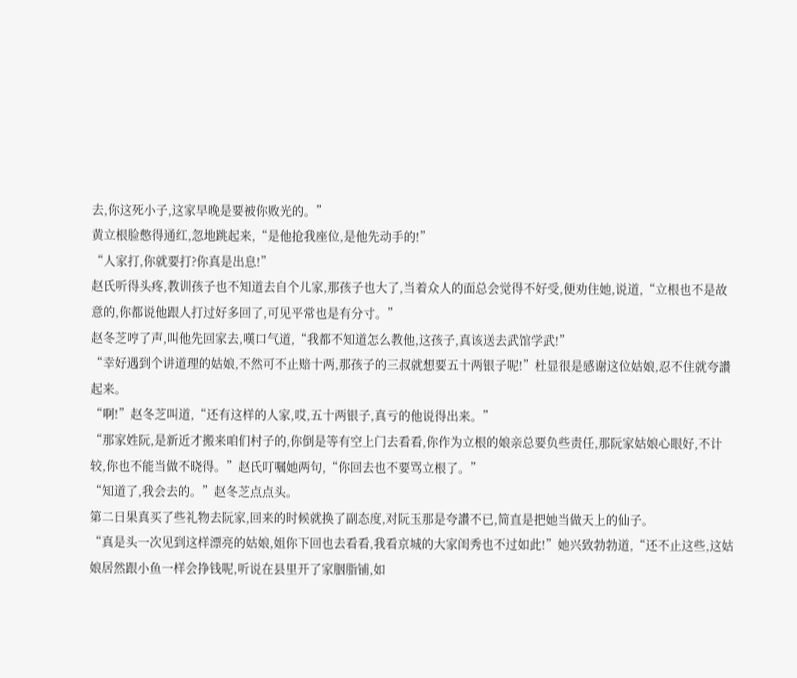去,你这死小子,这家早晚是要被你败光的。”
黄立根脸憋得通红,忽地跳起来,“是他抢我座位,是他先动手的!”
“人家打,你就要打?你真是出息!”
赵氏听得头疼,教训孩子也不知道去自个儿家,那孩子也大了,当着众人的面总会觉得不好受,便劝住她,说道,“立根也不是故意的,你都说他跟人打过好多回了,可见平常也是有分寸。”
赵冬芝哼了声,叫他先回家去,嘆口气道,“我都不知道怎么教他,这孩子,真该送去武馆学武!”
“幸好遇到个讲道理的姑娘,不然可不止赔十两,那孩子的三叔就想要五十两银子呢!”杜显很是感谢这位姑娘,忍不住就夸讚起来。
“啊!”赵冬芝叫道,“还有这样的人家,哎,五十两银子,真亏的他说得出来。”
“那家姓阮,是新近才搬来咱们村子的,你倒是等有空上门去看看,你作为立根的娘亲总要负些责任,那阮家姑娘心眼好,不计较,你也不能当做不晓得。”赵氏叮嘱她两句,“你回去也不要骂立根了。”
“知道了,我会去的。”赵冬芝点点头。
第二日果真买了些礼物去阮家,回来的时候就换了副态度,对阮玉那是夸讚不已,简直是把她当做天上的仙子。
“真是头一次见到这样漂亮的姑娘,姐你下回也去看看,我看京城的大家闺秀也不过如此!”她兴致勃勃道,“还不止这些,这姑娘居然跟小鱼一样会挣钱呢,听说在县里开了家胭脂铺,如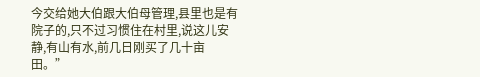今交给她大伯跟大伯母管理,县里也是有院子的,只不过习惯住在村里,说这儿安静,有山有水,前几日刚买了几十亩田。”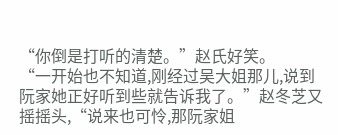“你倒是打听的清楚。”赵氏好笑。
“一开始也不知道,刚经过吴大姐那儿,说到阮家她正好听到些就告诉我了。”赵冬芝又摇摇头,“说来也可怜,那阮家姐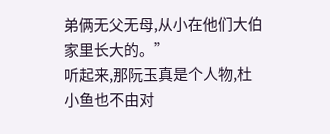弟俩无父无母,从小在他们大伯家里长大的。”
听起来,那阮玉真是个人物,杜小鱼也不由对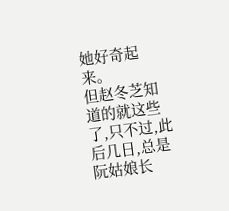她好奇起来。
但赵冬芝知道的就这些了,只不过,此后几日,总是阮姑娘长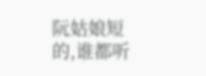阮姑娘短的,谁都听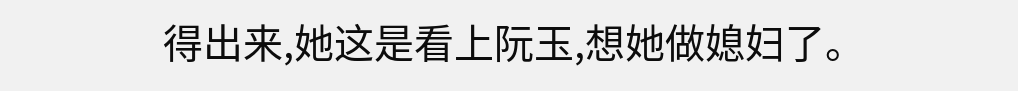得出来,她这是看上阮玉,想她做媳妇了。